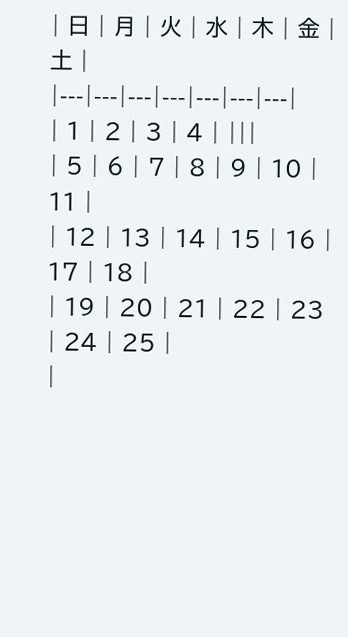| 日 | 月 | 火 | 水 | 木 | 金 | 土 |
|---|---|---|---|---|---|---|
| 1 | 2 | 3 | 4 | |||
| 5 | 6 | 7 | 8 | 9 | 10 | 11 |
| 12 | 13 | 14 | 15 | 16 | 17 | 18 |
| 19 | 20 | 21 | 22 | 23 | 24 | 25 |
|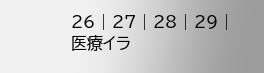26 | 27 | 28 | 29 |
医療イラ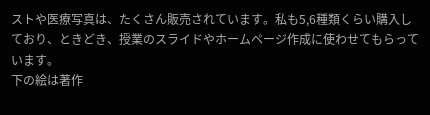ストや医療写真は、たくさん販売されています。私も5,6種類くらい購入しており、ときどき、授業のスライドやホームページ作成に使わせてもらっています。
下の絵は著作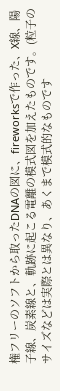権フリーのソフトから取ったDNAの図に、fireworksで作った、X線、陽子線、炭素線と、軌跡に起こる電離の模式図を加えたものです。(粒子のサイズなどは実際とは異なり、あくまで模式的なものです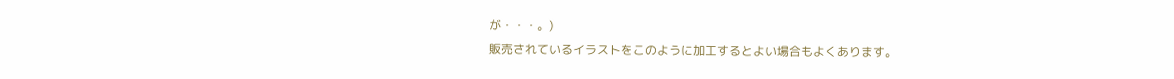が・・・。)
販売されているイラストをこのように加工するとよい場合もよくあります。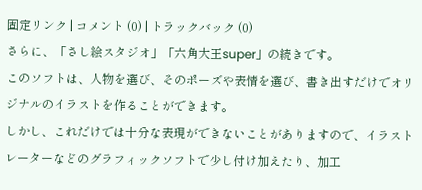固定リンク | コメント (0) | トラックバック (0)
さらに、「さし絵スタジオ」「六角大王super」の続きです。
このソフトは、人物を選び、そのポーズや表情を選び、書き出すだけでオリジナルのイラストを作ることができます。
しかし、これだけでは十分な表現ができないことがありますので、イラストレーターなどのグラフィックソフトで少し付け加えたり、加工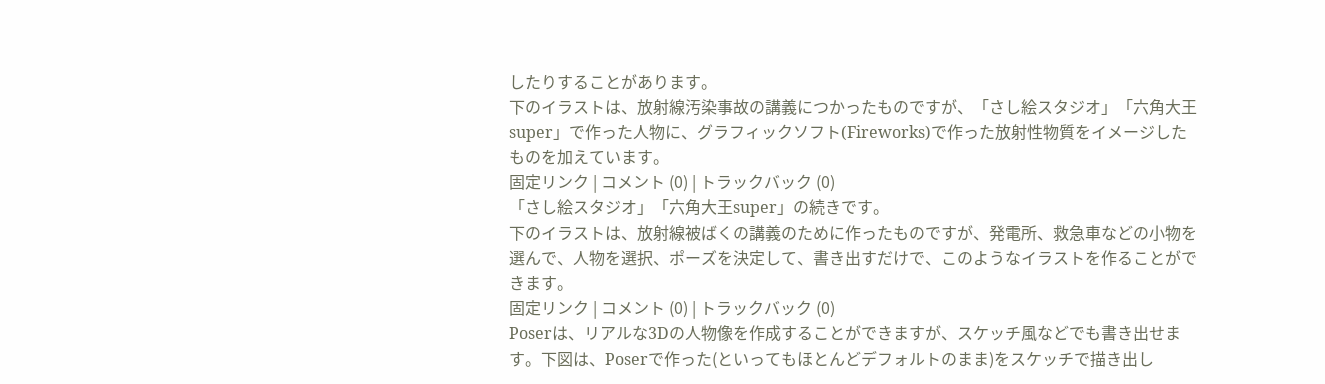したりすることがあります。
下のイラストは、放射線汚染事故の講義につかったものですが、「さし絵スタジオ」「六角大王super」で作った人物に、グラフィックソフト(Fireworks)で作った放射性物質をイメージしたものを加えています。
固定リンク | コメント (0) | トラックバック (0)
「さし絵スタジオ」「六角大王super」の続きです。
下のイラストは、放射線被ばくの講義のために作ったものですが、発電所、救急車などの小物を選んで、人物を選択、ポーズを決定して、書き出すだけで、このようなイラストを作ることができます。
固定リンク | コメント (0) | トラックバック (0)
Poserは、リアルな3Dの人物像を作成することができますが、スケッチ風などでも書き出せます。下図は、Poserで作った(といってもほとんどデフォルトのまま)をスケッチで描き出し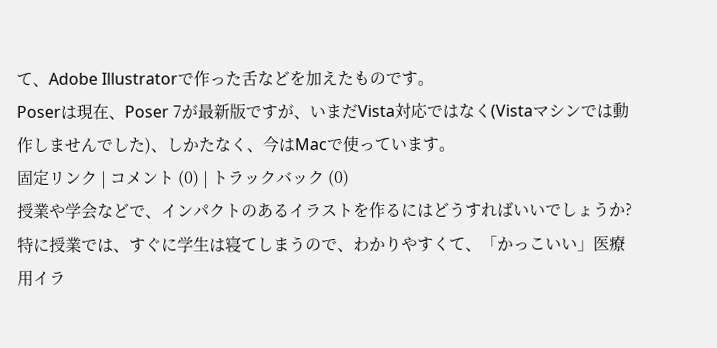て、Adobe Illustratorで作った舌などを加えたものです。
Poserは現在、Poser 7が最新版ですが、いまだVista対応ではなく(Vistaマシンでは動作しませんでした)、しかたなく、今はMacで使っています。
固定リンク | コメント (0) | トラックバック (0)
授業や学会などで、インパクトのあるイラストを作るにはどうすればいいでしょうか?
特に授業では、すぐに学生は寝てしまうので、わかりやすくて、「かっこいい」医療用イラ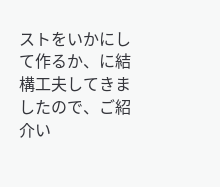ストをいかにして作るか、に結構工夫してきましたので、ご紹介い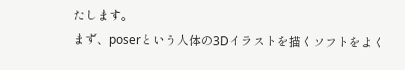たします。
まず、poserという人体の3Dイラストを描くソフトをよく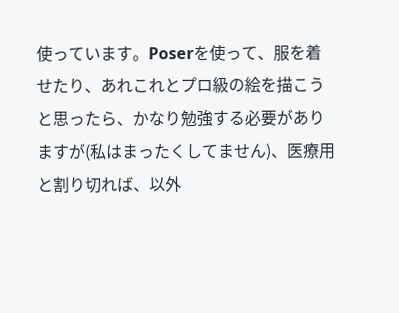使っています。Poserを使って、服を着せたり、あれこれとプロ級の絵を描こうと思ったら、かなり勉強する必要がありますが(私はまったくしてません)、医療用と割り切れば、以外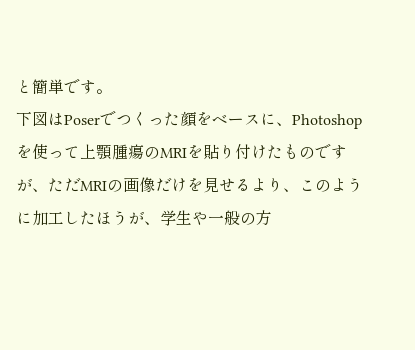と簡単です。
下図はPoserでつくった顔をベースに、Photoshopを使って上顎腫瘍のMRIを貼り付けたものですが、ただMRIの画像だけを見せるより、このように加工したほうが、学生や一般の方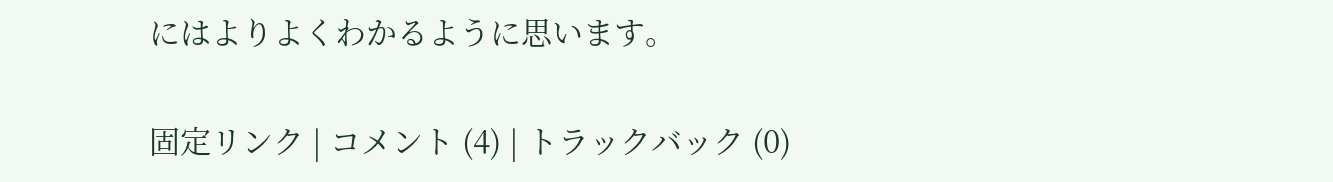にはよりよくわかるように思います。

固定リンク | コメント (4) | トラックバック (0)